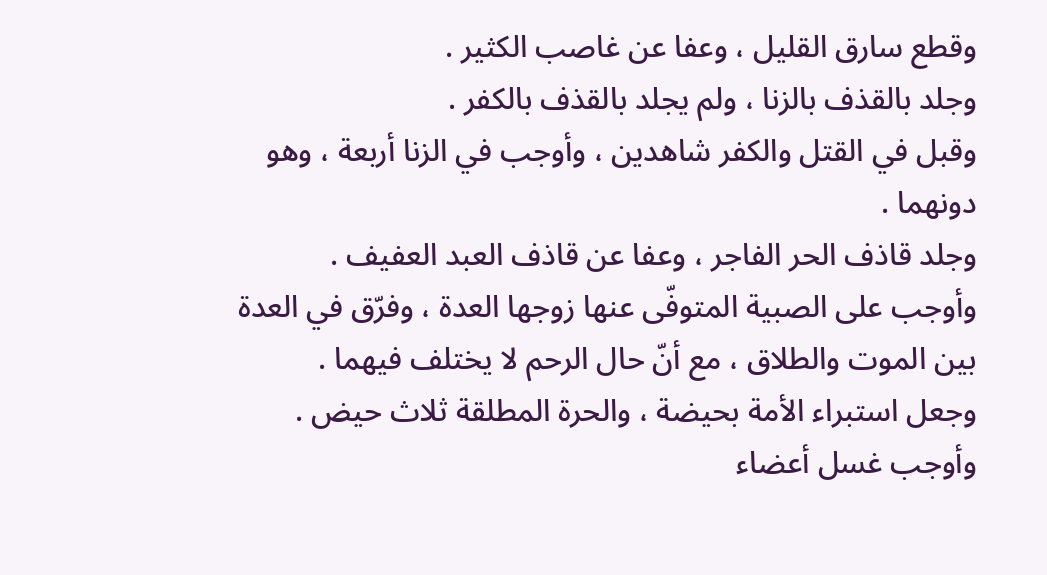وقطع سارق القليل ، وعفا عن غاصب الكثير .
وجلد بالقذف بالزنا ، ولم يجلد بالقذف بالكفر .
وقبل في القتل والكفر شاهدين ، وأوجب في الزنا أربعة ، وهو دونهما .
وجلد قاذف الحر الفاجر ، وعفا عن قاذف العبد العفيف .
وأوجب على الصبية المتوفّى عنها زوجها العدة ، وفرّق في العدة بين الموت والطلاق ، مع أنّ حال الرحم لا يختلف فيهما .
وجعل استبراء الأمة بحيضة ، والحرة المطلقة ثلاث حيض .
وأوجب غسل أعضاء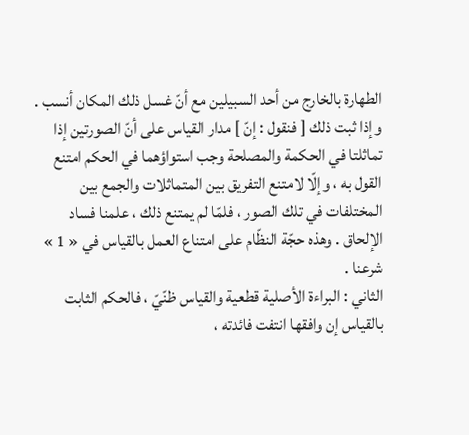الطهارة بالخارج من أحد السبيلين مع أنّ غسل ذلك المكان أنسب .
وإذا ثبت ذلك [ فنقول : إنّ ] مدار القياس على أنّ الصورتين إذا تماثلتا في الحكمة والمصلحة وجب استواؤهما في الحكم امتنع القول به ، وإلّا لامتنع التفريق بين المتماثلات والجمع بين المختلفات في تلك الصور ، فلمّا لم يمتنع ذلك ، علمنا فساد الإلحاق . وهذه حجّة النظّام على امتناع العمل بالقياس في « 1 » شرعنا .
الثاني : البراءة الأصلية قطعية والقياس ظنّيّ ، فالحكم الثابت بالقياس إن وافقها انتفت فائدته ،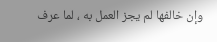وإن خالفها لم يجز العمل به ، لما عرف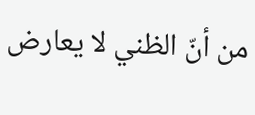من أنّ الظني لا يعارض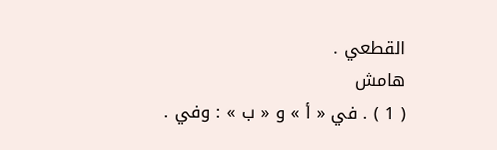القطعي .
هامش
( 1 ) . في « أ » و « ب » : وفي .